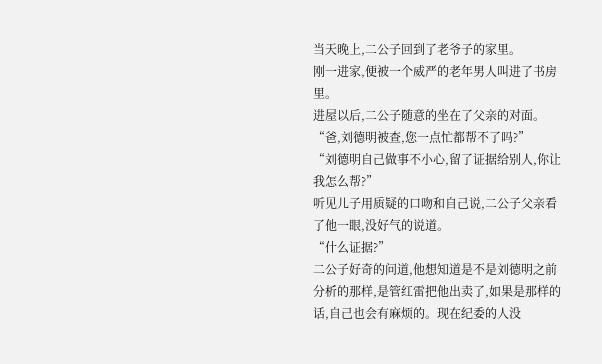当天晚上,二公子回到了老爷子的家里。
刚一进家,便被一个威严的老年男人叫进了书房里。
进屋以后,二公子随意的坐在了父亲的对面。
“爸,刘德明被查,您一点忙都帮不了吗?”
“刘德明自己做事不小心,留了证据给别人,你让我怎么帮?”
听见儿子用质疑的口吻和自己说,二公子父亲看了他一眼,没好气的说道。
“什么证据?”
二公子好奇的问道,他想知道是不是刘德明之前分析的那样,是管红雷把他出卖了,如果是那样的话,自己也会有麻烦的。现在纪委的人没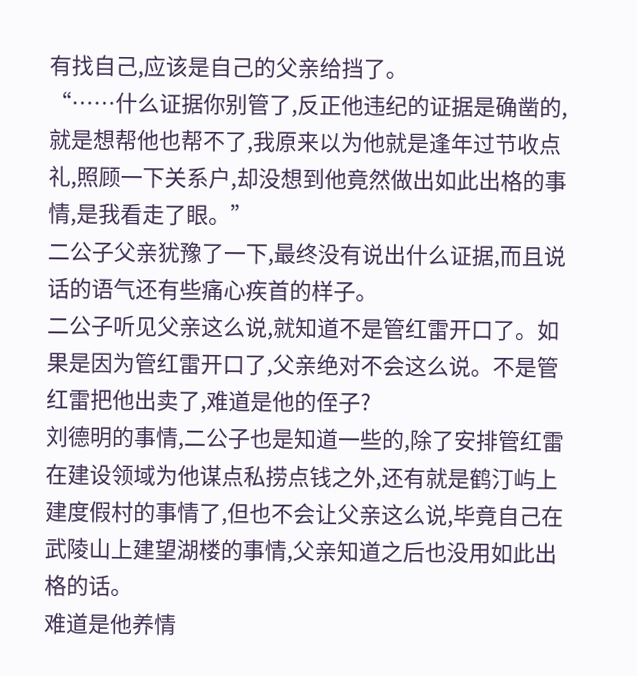有找自己,应该是自己的父亲给挡了。
“……什么证据你别管了,反正他违纪的证据是确凿的,就是想帮他也帮不了,我原来以为他就是逢年过节收点礼,照顾一下关系户,却没想到他竟然做出如此出格的事情,是我看走了眼。”
二公子父亲犹豫了一下,最终没有说出什么证据,而且说话的语气还有些痛心疾首的样子。
二公子听见父亲这么说,就知道不是管红雷开口了。如果是因为管红雷开口了,父亲绝对不会这么说。不是管红雷把他出卖了,难道是他的侄子?
刘德明的事情,二公子也是知道一些的,除了安排管红雷在建设领域为他谋点私捞点钱之外,还有就是鹤汀屿上建度假村的事情了,但也不会让父亲这么说,毕竟自己在武陵山上建望湖楼的事情,父亲知道之后也没用如此出格的话。
难道是他养情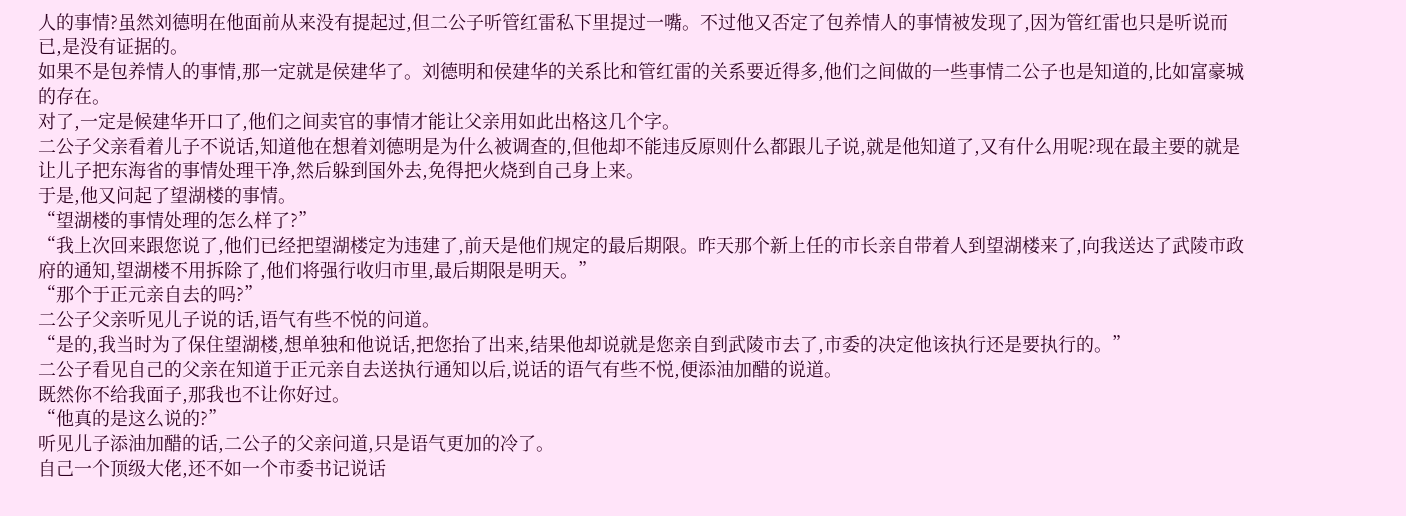人的事情?虽然刘德明在他面前从来没有提起过,但二公子听管红雷私下里提过一嘴。不过他又否定了包养情人的事情被发现了,因为管红雷也只是听说而已,是没有证据的。
如果不是包养情人的事情,那一定就是侯建华了。刘德明和侯建华的关系比和管红雷的关系要近得多,他们之间做的一些事情二公子也是知道的,比如富豪城的存在。
对了,一定是候建华开口了,他们之间卖官的事情才能让父亲用如此出格这几个字。
二公子父亲看着儿子不说话,知道他在想着刘德明是为什么被调查的,但他却不能违反原则什么都跟儿子说,就是他知道了,又有什么用呢?现在最主要的就是让儿子把东海省的事情处理干净,然后躲到国外去,免得把火烧到自己身上来。
于是,他又问起了望湖楼的事情。
“望湖楼的事情处理的怎么样了?”
“我上次回来跟您说了,他们已经把望湖楼定为违建了,前天是他们规定的最后期限。昨天那个新上任的市长亲自带着人到望湖楼来了,向我送达了武陵市政府的通知,望湖楼不用拆除了,他们将强行收归市里,最后期限是明天。”
“那个于正元亲自去的吗?”
二公子父亲听见儿子说的话,语气有些不悦的问道。
“是的,我当时为了保住望湖楼,想单独和他说话,把您抬了出来,结果他却说就是您亲自到武陵市去了,市委的决定他该执行还是要执行的。”
二公子看见自己的父亲在知道于正元亲自去送执行通知以后,说话的语气有些不悦,便添油加醋的说道。
既然你不给我面子,那我也不让你好过。
“他真的是这么说的?”
听见儿子添油加醋的话,二公子的父亲问道,只是语气更加的冷了。
自己一个顶级大佬,还不如一个市委书记说话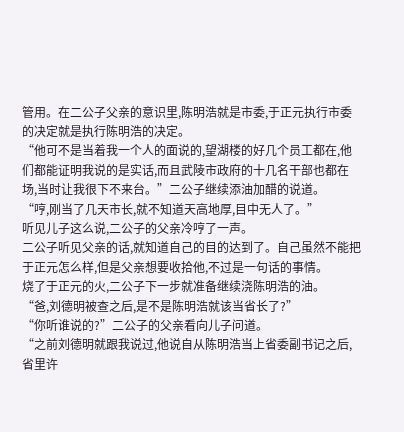管用。在二公子父亲的意识里,陈明浩就是市委,于正元执行市委的决定就是执行陈明浩的决定。
“他可不是当着我一个人的面说的,望湖楼的好几个员工都在,他们都能证明我说的是实话,而且武陵市政府的十几名干部也都在场,当时让我很下不来台。”二公子继续添油加醋的说道。
“哼,刚当了几天市长,就不知道天高地厚,目中无人了。”
听见儿子这么说,二公子的父亲冷哼了一声。
二公子听见父亲的话,就知道自己的目的达到了。自己虽然不能把于正元怎么样,但是父亲想要收拾他,不过是一句话的事情。
烧了于正元的火,二公子下一步就准备继续浇陈明浩的油。
“爸,刘德明被查之后,是不是陈明浩就该当省长了?”
“你听谁说的?”二公子的父亲看向儿子问道。
“之前刘德明就跟我说过,他说自从陈明浩当上省委副书记之后,省里许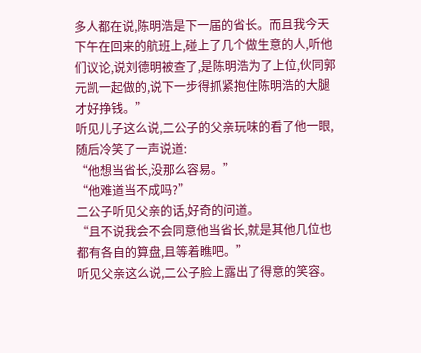多人都在说,陈明浩是下一届的省长。而且我今天下午在回来的航班上,碰上了几个做生意的人,听他们议论,说刘德明被查了,是陈明浩为了上位,伙同郭元凯一起做的,说下一步得抓紧抱住陈明浩的大腿才好挣钱。”
听见儿子这么说,二公子的父亲玩味的看了他一眼,随后冷笑了一声说道:
“他想当省长,没那么容易。”
“他难道当不成吗?”
二公子听见父亲的话,好奇的问道。
“且不说我会不会同意他当省长,就是其他几位也都有各自的算盘,且等着瞧吧。”
听见父亲这么说,二公子脸上露出了得意的笑容。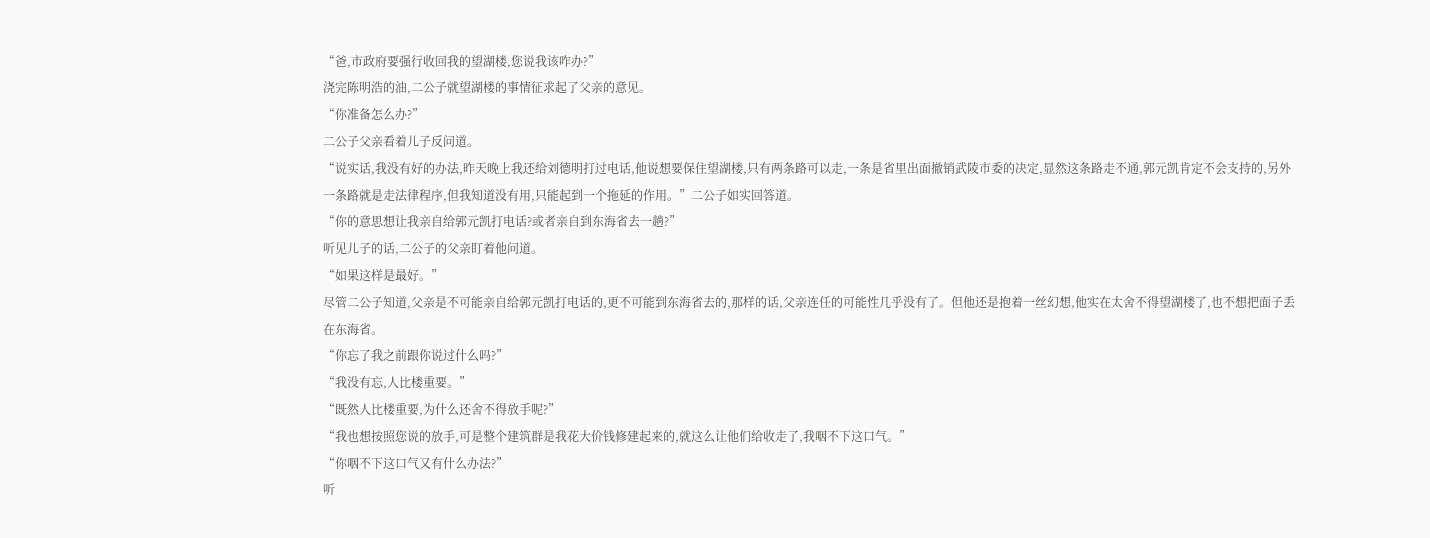“爸,市政府要强行收回我的望湖楼,您说我该咋办?”
浇完陈明浩的油,二公子就望湖楼的事情征求起了父亲的意见。
“你准备怎么办?”
二公子父亲看着儿子反问道。
“说实话,我没有好的办法,昨天晚上我还给刘德明打过电话,他说想要保住望湖楼,只有两条路可以走,一条是省里出面撤销武陵市委的决定,显然这条路走不通,郭元凯肯定不会支持的,另外一条路就是走法律程序,但我知道没有用,只能起到一个拖延的作用。”二公子如实回答道。
“你的意思想让我亲自给郭元凯打电话?或者亲自到东海省去一趟?”
听见儿子的话,二公子的父亲盯着他问道。
“如果这样是最好。”
尽管二公子知道,父亲是不可能亲自给郭元凯打电话的,更不可能到东海省去的,那样的话,父亲连任的可能性几乎没有了。但他还是抱着一丝幻想,他实在太舍不得望湖楼了,也不想把面子丢在东海省。
“你忘了我之前跟你说过什么吗?”
“我没有忘,人比楼重要。”
“既然人比楼重要,为什么还舍不得放手呢?”
“我也想按照您说的放手,可是整个建筑群是我花大价钱修建起来的,就这么让他们给收走了,我咽不下这口气。”
“你咽不下这口气又有什么办法?”
听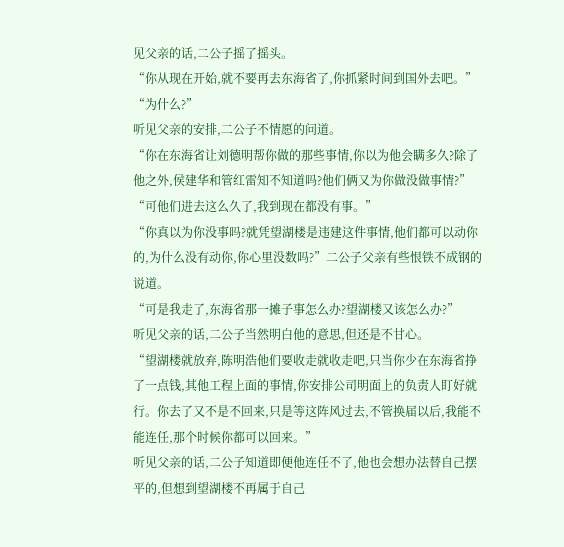见父亲的话,二公子摇了摇头。
“你从现在开始,就不要再去东海省了,你抓紧时间到国外去吧。”
“为什么?”
听见父亲的安排,二公子不情愿的问道。
“你在东海省让刘德明帮你做的那些事情,你以为他会瞒多久?除了他之外,侯建华和管红雷知不知道吗?他们俩又为你做没做事情?”
“可他们进去这么久了,我到现在都没有事。”
“你真以为你没事吗?就凭望湖楼是违建这件事情,他们都可以动你的,为什么没有动你,你心里没数吗?”二公子父亲有些恨铁不成钢的说道。
“可是我走了,东海省那一摊子事怎么办?望湖楼又该怎么办?”
听见父亲的话,二公子当然明白他的意思,但还是不甘心。
“望湖楼就放弃,陈明浩他们要收走就收走吧,只当你少在东海省挣了一点钱,其他工程上面的事情,你安排公司明面上的负责人盯好就行。你去了又不是不回来,只是等这阵风过去,不管换届以后,我能不能连任,那个时候你都可以回来。”
听见父亲的话,二公子知道即便他连任不了,他也会想办法替自己摆平的,但想到望湖楼不再属于自己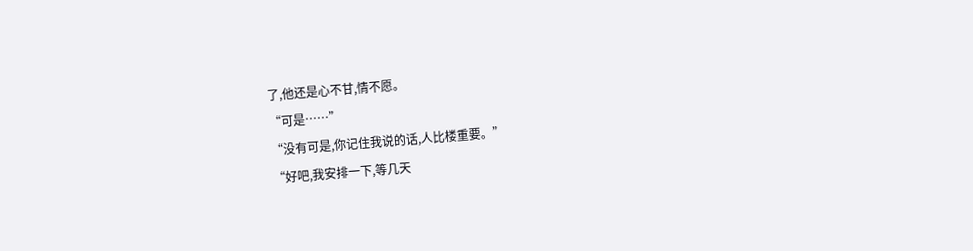了,他还是心不甘,情不愿。
“可是……”
“没有可是,你记住我说的话,人比楼重要。”
“好吧,我安排一下,等几天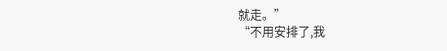就走。”
“不用安排了,我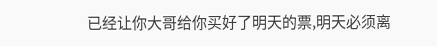已经让你大哥给你买好了明天的票,明天必须离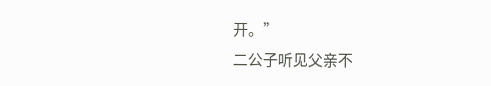开。”
二公子听见父亲不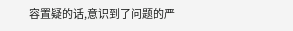容置疑的话,意识到了问题的严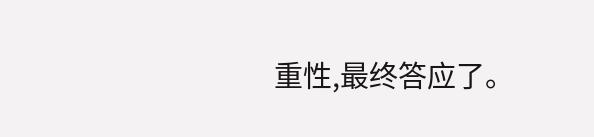重性,最终答应了。